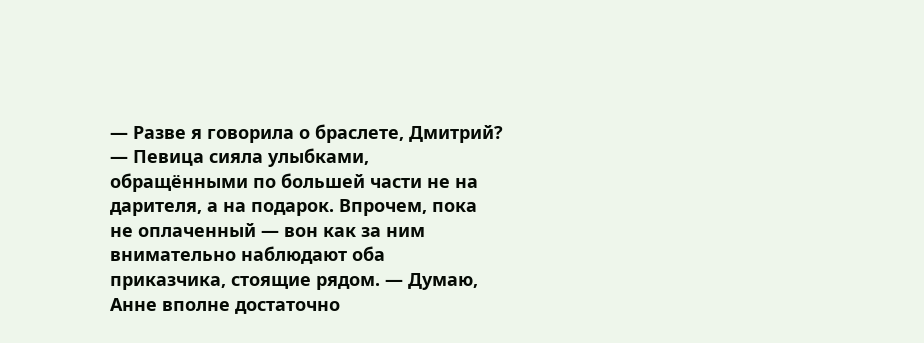— Разве я говорила о браслете, Дмитрий? — Певица сияла улыбками, обращёнными по большей части не на дарителя, а на подарок. Впрочем, пока не оплаченный — вон как за ним внимательно наблюдают оба приказчика, стоящие рядом. — Думаю, Анне вполне достаточно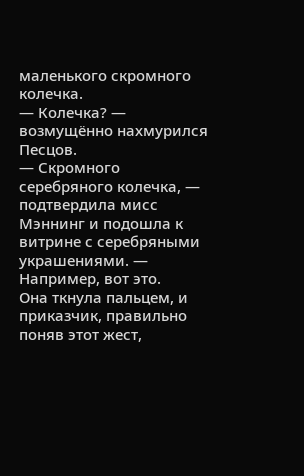маленького скромного колечка.
— Колечка? — возмущённо нахмурился Песцов.
— Скромного серебряного колечка, — подтвердила мисс Мэннинг и подошла к витрине с серебряными украшениями. — Например, вот это.
Она ткнула пальцем, и приказчик, правильно поняв этот жест,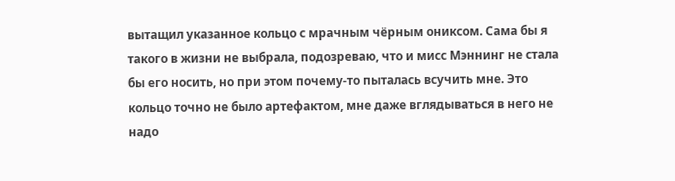вытащил указанное кольцо с мрачным чёрным ониксом. Сама бы я такого в жизни не выбрала, подозреваю, что и мисс Мэннинг не стала бы его носить, но при этом почему-то пыталась всучить мне. Это кольцо точно не было артефактом, мне даже вглядываться в него не надо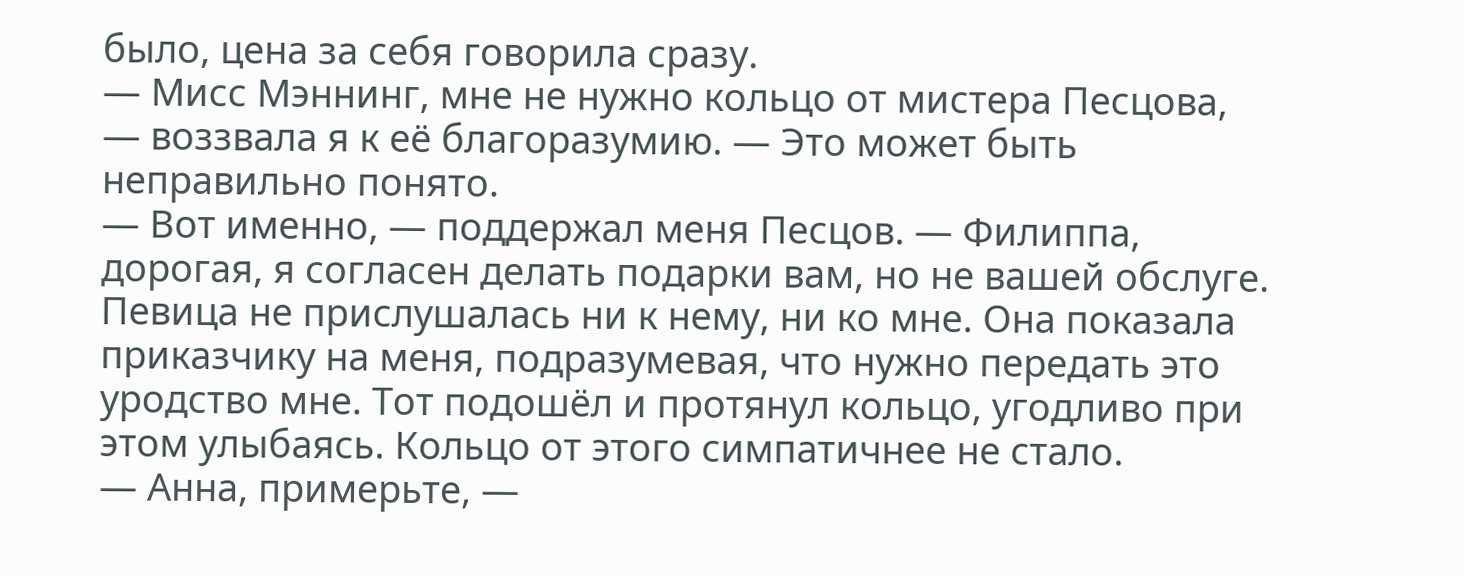было, цена за себя говорила сразу.
— Мисс Мэннинг, мне не нужно кольцо от мистера Песцова, — воззвала я к её благоразумию. — Это может быть неправильно понято.
— Вот именно, — поддержал меня Песцов. — Филиппа, дорогая, я согласен делать подарки вам, но не вашей обслуге.
Певица не прислушалась ни к нему, ни ко мне. Она показала приказчику на меня, подразумевая, что нужно передать это уродство мне. Тот подошёл и протянул кольцо, угодливо при этом улыбаясь. Кольцо от этого симпатичнее не стало.
— Анна, примерьте, —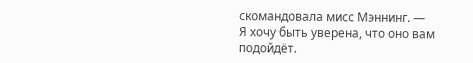скомандовала мисс Мэннинг. — Я хочу быть уверена, что оно вам подойдёт.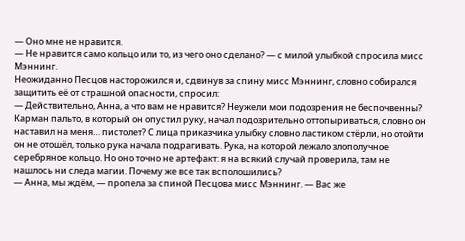— Оно мне не нравится.
— Не нравится само кольцо или то, из чего оно сделано? — с милой улыбкой спросила мисс Мэннинг.
Неожиданно Песцов насторожился и, сдвинув за спину мисс Мэннинг, словно собирался защитить её от страшной опасности, спросил:
— Действительно, Анна, а что вам не нравится? Неужели мои подозрения не беспочвенны?
Карман пальто, в который он опустил руку, начал подозрительно оттопыриваться, словно он наставил на меня… пистолет? С лица приказчика улыбку словно ластиком стёрли, но отойти он не отошёл, только рука начала подрагивать. Рука, на которой лежало злополучное серебряное кольцо. Но оно точно не артефакт: я на всякий случай проверила, там не нашлось ни следа магии. Почему же все так всполошились?
— Анна, мы ждём, — пропела за спиной Песцова мисс Мэннинг. — Вас же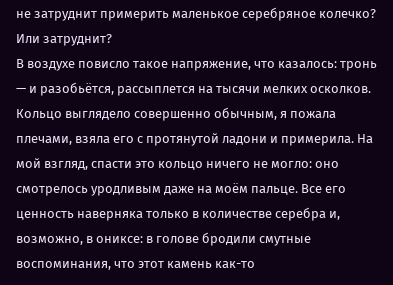не затруднит примерить маленькое серебряное колечко? Или затруднит?
В воздухе повисло такое напряжение, что казалось: тронь — и разобьётся, рассыплется на тысячи мелких осколков. Кольцо выглядело совершенно обычным, я пожала плечами, взяла его с протянутой ладони и примерила. На мой взгляд, спасти это кольцо ничего не могло: оно смотрелось уродливым даже на моём пальце. Все его ценность наверняка только в количестве серебра и, возможно, в ониксе: в голове бродили смутные воспоминания, что этот камень как-то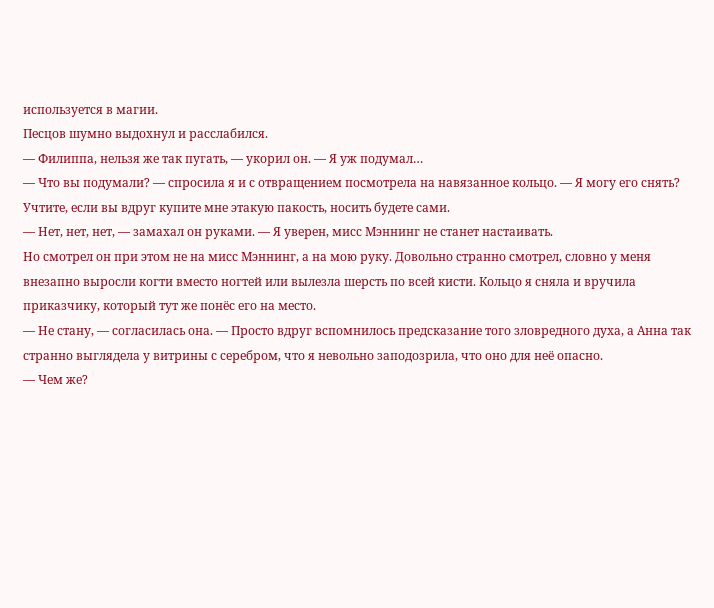используется в магии.
Песцов шумно выдохнул и расслабился.
— Филиппа, нельзя же так пугать, — укорил он. — Я уж подумал…
— Что вы подумали? — спросила я и с отвращением посмотрела на навязанное кольцо. — Я могу его снять? Учтите, если вы вдруг купите мне этакую пакость, носить будете сами.
— Нет, нет, нет, — замахал он руками. — Я уверен, мисс Мэннинг не станет настаивать.
Но смотрел он при этом не на мисс Мэннинг, а на мою руку. Довольно странно смотрел, словно у меня внезапно выросли когти вместо ногтей или вылезла шерсть по всей кисти. Кольцо я сняла и вручила приказчику, который тут же понёс его на место.
— Не стану, — согласилась она. — Просто вдруг вспомнилось предсказание того зловредного духа, а Анна так странно выглядела у витрины с серебром, что я невольно заподозрила, что оно для неё опасно.
— Чем же?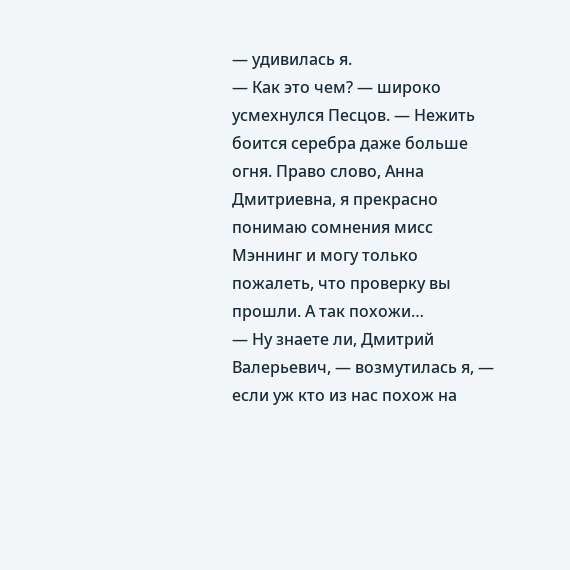— удивилась я.
— Как это чем? — широко усмехнулся Песцов. — Нежить боится серебра даже больше огня. Право слово, Анна Дмитриевна, я прекрасно понимаю сомнения мисс Мэннинг и могу только пожалеть, что проверку вы прошли. А так похожи…
— Ну знаете ли, Дмитрий Валерьевич, — возмутилась я, — если уж кто из нас похож на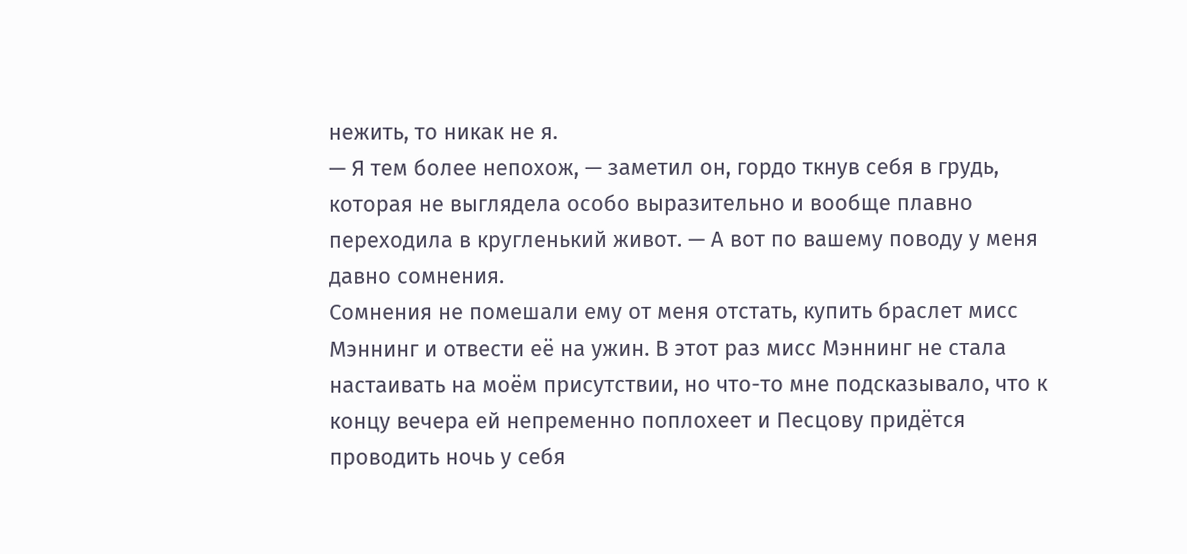нежить, то никак не я.
— Я тем более непохож, — заметил он, гордо ткнув себя в грудь, которая не выглядела особо выразительно и вообще плавно переходила в кругленький живот. — А вот по вашему поводу у меня давно сомнения.
Сомнения не помешали ему от меня отстать, купить браслет мисс Мэннинг и отвести её на ужин. В этот раз мисс Мэннинг не стала настаивать на моём присутствии, но что-то мне подсказывало, что к концу вечера ей непременно поплохеет и Песцову придётся проводить ночь у себя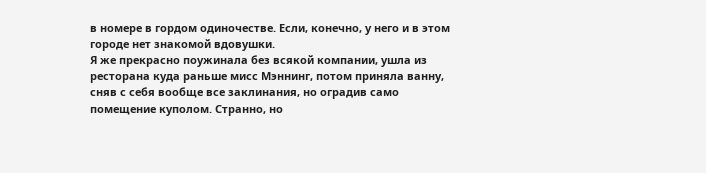в номере в гордом одиночестве. Если, конечно, у него и в этом городе нет знакомой вдовушки.
Я же прекрасно поужинала без всякой компании, ушла из ресторана куда раньше мисс Мэннинг, потом приняла ванну, сняв с себя вообще все заклинания, но оградив само помещение куполом. Странно, но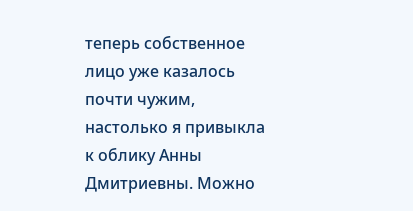теперь собственное лицо уже казалось почти чужим, настолько я привыкла к облику Анны Дмитриевны. Можно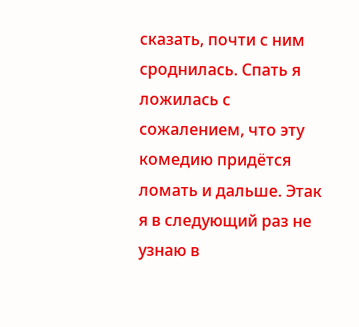сказать, почти с ним сроднилась. Спать я ложилась с сожалением, что эту комедию придётся ломать и дальше. Этак я в следующий раз не узнаю в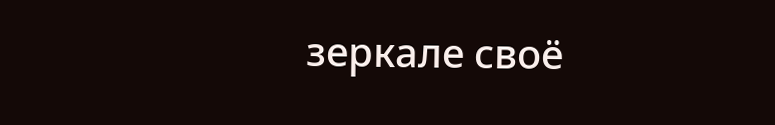зеркале своё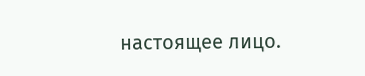настоящее лицо.